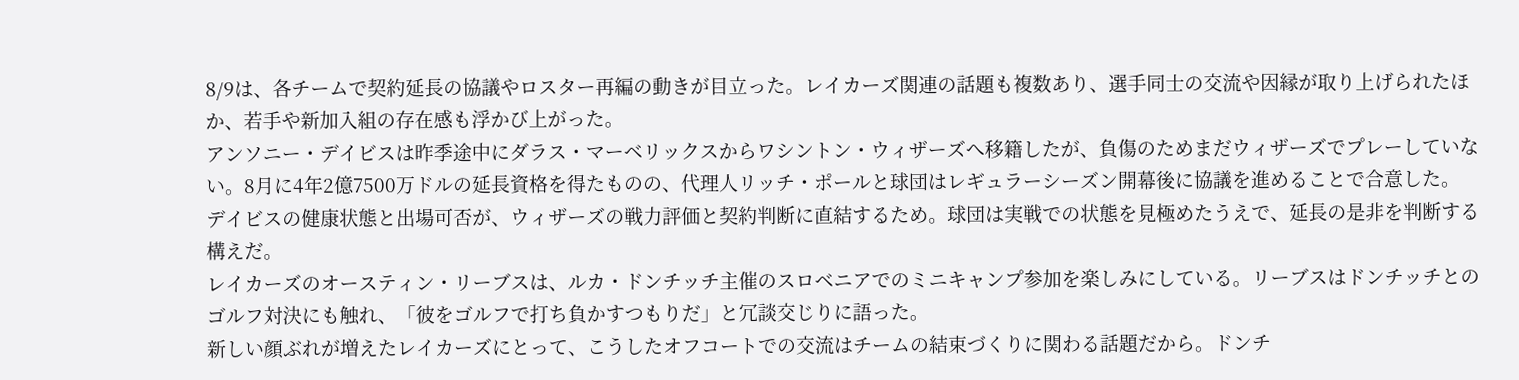8/9は、各チームで契約延長の協議やロスター再編の動きが目立った。レイカーズ関連の話題も複数あり、選手同士の交流や因縁が取り上げられたほか、若手や新加入組の存在感も浮かび上がった。
アンソニー・デイビスは昨季途中にダラス・マーベリックスからワシントン・ウィザーズへ移籍したが、負傷のためまだウィザーズでプレーしていない。8月に4年2億7500万ドルの延長資格を得たものの、代理人リッチ・ポールと球団はレギュラーシーズン開幕後に協議を進めることで合意した。
デイビスの健康状態と出場可否が、ウィザーズの戦力評価と契約判断に直結するため。球団は実戦での状態を見極めたうえで、延長の是非を判断する構えだ。
レイカーズのオースティン・リーブスは、ルカ・ドンチッチ主催のスロベニアでのミニキャンプ参加を楽しみにしている。リーブスはドンチッチとのゴルフ対決にも触れ、「彼をゴルフで打ち負かすつもりだ」と冗談交じりに語った。
新しい顔ぶれが増えたレイカーズにとって、こうしたオフコートでの交流はチームの結束づくりに関わる話題だから。ドンチ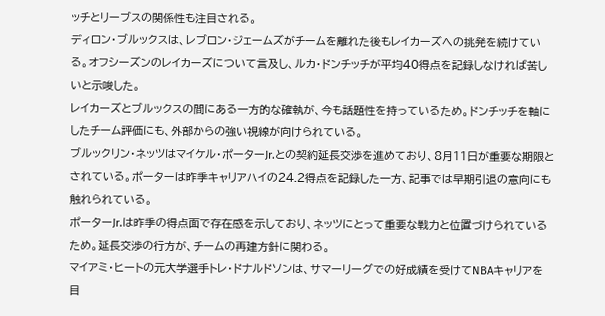ッチとリーブスの関係性も注目される。
ディロン・ブルックスは、レブロン・ジェームズがチームを離れた後もレイカーズへの挑発を続けている。オフシーズンのレイカーズについて言及し、ルカ・ドンチッチが平均40得点を記録しなければ苦しいと示唆した。
レイカーズとブルックスの間にある一方的な確執が、今も話題性を持っているため。ドンチッチを軸にしたチーム評価にも、外部からの強い視線が向けられている。
ブルックリン・ネッツはマイケル・ポーターJr.との契約延長交渉を進めており、8月11日が重要な期限とされている。ポーターは昨季キャリアハイの24.2得点を記録した一方、記事では早期引退の意向にも触れられている。
ポーターJr.は昨季の得点面で存在感を示しており、ネッツにとって重要な戦力と位置づけられているため。延長交渉の行方が、チームの再建方針に関わる。
マイアミ・ヒートの元大学選手トレ・ドナルドソンは、サマーリーグでの好成績を受けてNBAキャリアを目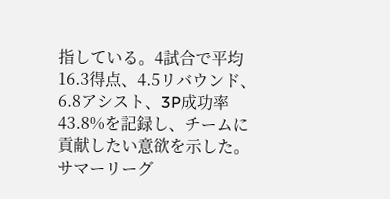指している。4試合で平均16.3得点、4.5リバウンド、6.8アシスト、3P成功率43.8%を記録し、チームに貢献したい意欲を示した。
サマーリーグ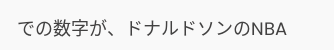での数字が、ドナルドソンのNBA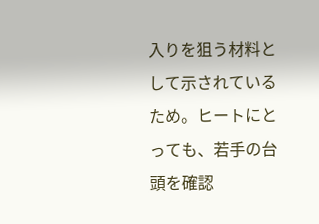入りを狙う材料として示されているため。ヒートにとっても、若手の台頭を確認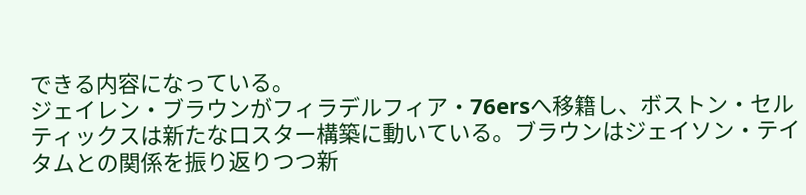できる内容になっている。
ジェイレン・ブラウンがフィラデルフィア・76ersへ移籍し、ボストン・セルティックスは新たなロスター構築に動いている。ブラウンはジェイソン・テイタムとの関係を振り返りつつ新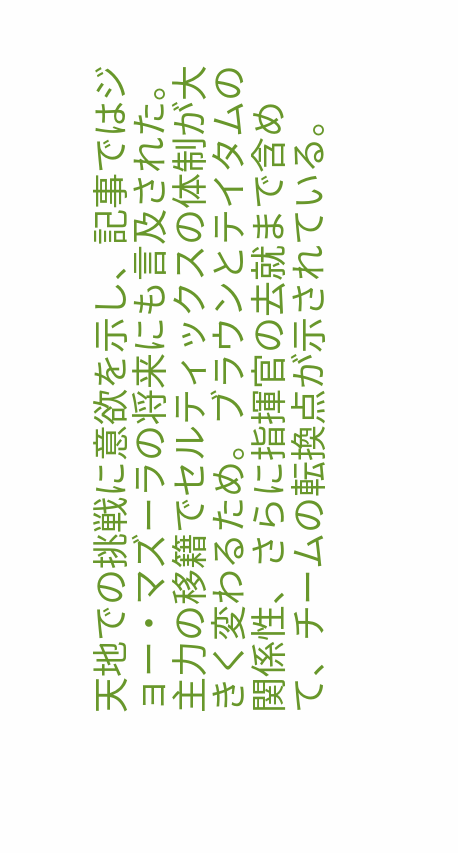天地での挑戦に意欲を示し、記事ではジョー・マズーラの将来にも言及された。
主力の移籍でセルティックスの体制が大きく変わるため。ブラウンとテイタムの関係性、さらに指揮官の去就まで含めて、チームの転換点が示されている。